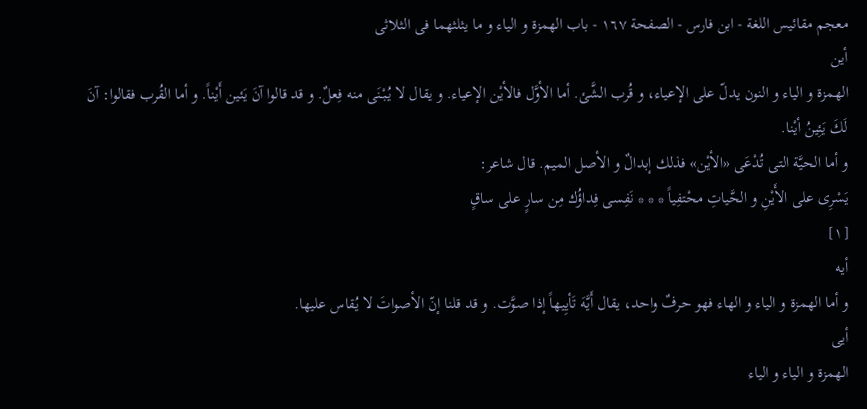معجم مقائيس اللغة - ابن فارس - الصفحة ١٦٧ - باب الهمزة و الياء و ما يثلثهما فى الثلاثى
أين
الهمزة و الياء و النون يدلّ على الإعياء، و قُرب الشَّئ. أما الأوَّل فالأيْن الإعياء. و يقال لا يُبْنَى منه فِعلٌ. و قد قالوا آنَ يَئين أَيْناً. و أما القُرب فقالوا: آنَ لَكَ يَئِينُ أيْنا.
و أما الحيَّة التى تُدْعَى «الأيْن» فذلك إبدالٌ و الأصل الميم. قال شاعر:
يَسْرِى على الأَيْنِ و الحَّياتِ محْتفِياً * * * نَفِسى فِداؤُك مِن سارٍ على ساقٍ
[١]
أيه
و أما الهمزة و الياء و الهاء فهو حرفٌ واحد، يقال أَيَّهَ تَأيِيهاً إذا صوَّت. و قد قلنا إنّ الأصواتَ لا يُقاس عليها.
أيى
الهمزة و الياء و الياء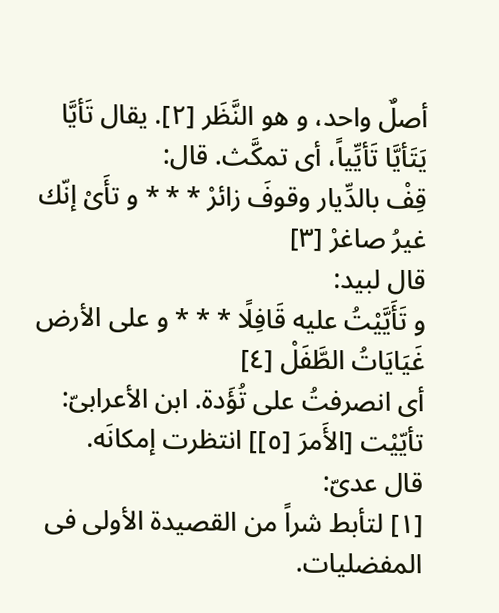أصلٌ واحد، و هو النَّظَر [٢]. يقال تَأيَّا يَتَأيَّا تَأيِّياً، أى تمكَّث. قال:
قِفْ بالدِّيار وقوفَ زائرْ * * * و تأَىْ إنّك غيرُ صاغرْ [٣]
قال لبيد:
و تَأَيَّيْتُ عليه قَافِلًا * * * و على الأرض غَيَايَاتُ الطَّفَلْ [٤]
أى انصرفتُ على تُؤَدة. ابن الأعرابىّ: تأيّيْت [الأَمرَ [٥]] انتظرت إمكانَه.
قال عدىّ:
[١] لتأبط شراً من القصيدة الأولى فى المفضليات.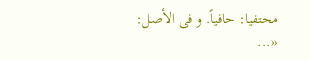محتفيا: حافياً. و فى الأصل:
«...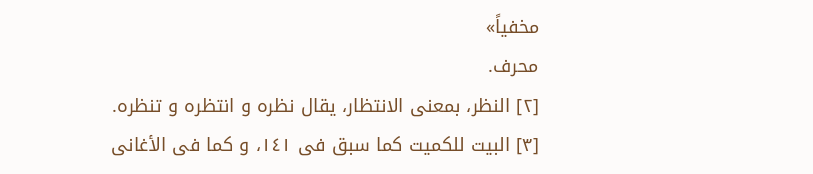مخفياً»
محرف.
[٢] النظر، بمعنى الانتظار، يقال نظره و انتظره و تنظره.
[٣] البيت للكميت كما سبق فى ١٤١، و كما فى الأغانى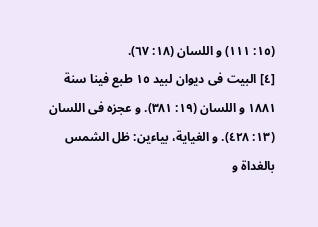(١٥: ١١١) و اللسان (١٨: ٦٧).
[٤] البيت فى ديوان لبيد ١٥ طبع فينا سنة ١٨٨١ و اللسان (١٩: ٣٨١). و عجزه فى اللسان (١٣: ٤٢٨). و الغياية، بياءين: ظل الشمس بالغداة و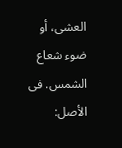العشى، أو ضوء شعاع الشمس. فى الأصل: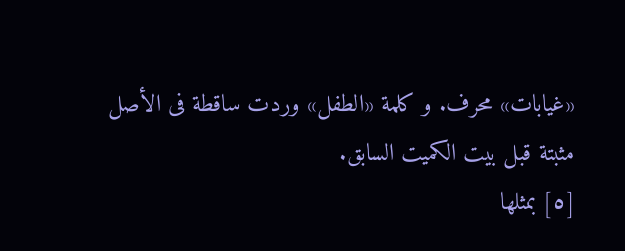«غيابات» محرف. و كلمة «الطفل» وردت ساقطة فى الأصل مثبتة قبل بيت الكميت السابق.
[٥] بمثلها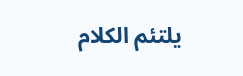يلتئم الكلام